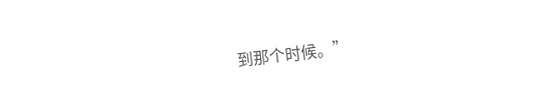到那个时候。”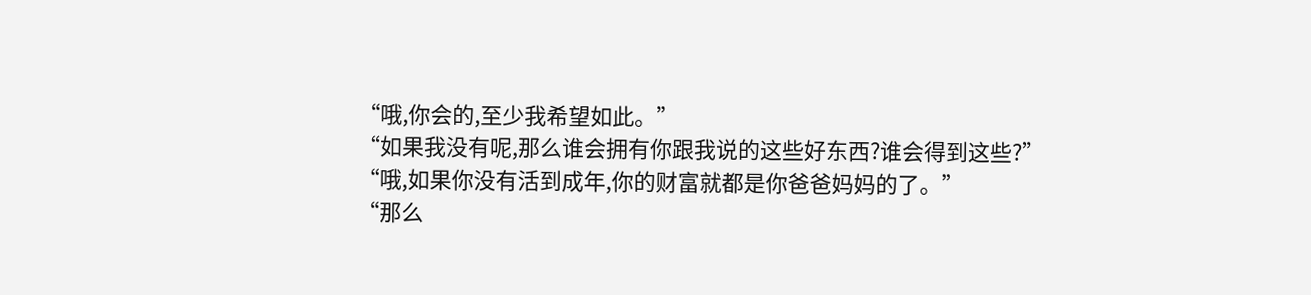“哦,你会的,至少我希望如此。”
“如果我没有呢,那么谁会拥有你跟我说的这些好东西?谁会得到这些?”
“哦,如果你没有活到成年,你的财富就都是你爸爸妈妈的了。”
“那么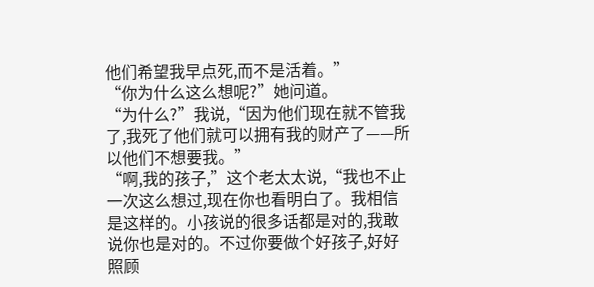他们希望我早点死,而不是活着。”
“你为什么这么想呢?”她问道。
“为什么?”我说,“因为他们现在就不管我了,我死了他们就可以拥有我的财产了——所以他们不想要我。”
“啊,我的孩子,”这个老太太说,“我也不止一次这么想过,现在你也看明白了。我相信是这样的。小孩说的很多话都是对的,我敢说你也是对的。不过你要做个好孩子,好好照顾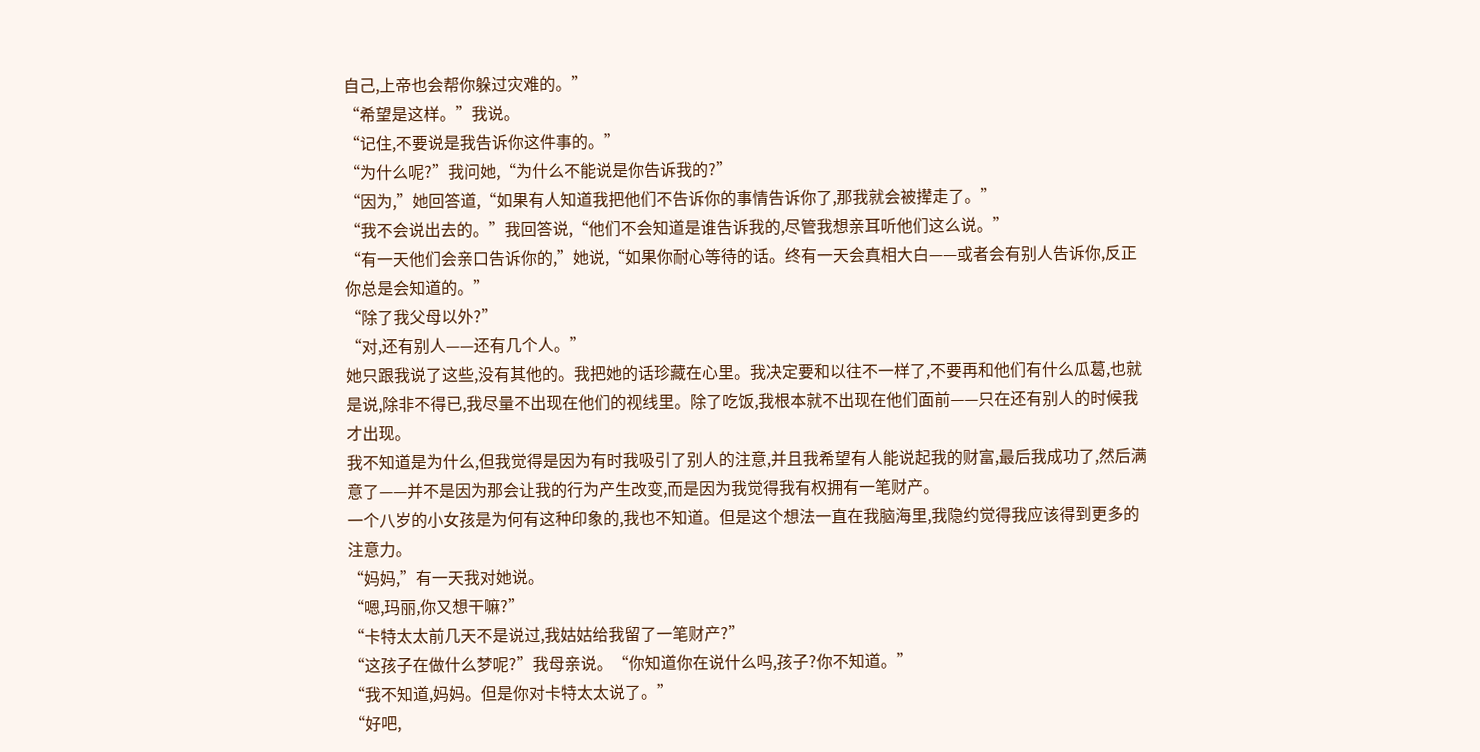自己,上帝也会帮你躲过灾难的。”
“希望是这样。”我说。
“记住,不要说是我告诉你这件事的。”
“为什么呢?”我问她,“为什么不能说是你告诉我的?”
“因为,”她回答道,“如果有人知道我把他们不告诉你的事情告诉你了,那我就会被撵走了。”
“我不会说出去的。”我回答说,“他们不会知道是谁告诉我的,尽管我想亲耳听他们这么说。”
“有一天他们会亲口告诉你的,”她说,“如果你耐心等待的话。终有一天会真相大白——或者会有别人告诉你,反正你总是会知道的。”
“除了我父母以外?”
“对,还有别人——还有几个人。”
她只跟我说了这些,没有其他的。我把她的话珍藏在心里。我决定要和以往不一样了,不要再和他们有什么瓜葛,也就是说,除非不得已,我尽量不出现在他们的视线里。除了吃饭,我根本就不出现在他们面前——只在还有别人的时候我才出现。
我不知道是为什么,但我觉得是因为有时我吸引了别人的注意,并且我希望有人能说起我的财富,最后我成功了,然后满意了——并不是因为那会让我的行为产生改变,而是因为我觉得我有权拥有一笔财产。
一个八岁的小女孩是为何有这种印象的,我也不知道。但是这个想法一直在我脑海里,我隐约觉得我应该得到更多的注意力。
“妈妈,”有一天我对她说。
“嗯,玛丽,你又想干嘛?”
“卡特太太前几天不是说过,我姑姑给我留了一笔财产?”
“这孩子在做什么梦呢?”我母亲说。“你知道你在说什么吗,孩子?你不知道。”
“我不知道,妈妈。但是你对卡特太太说了。”
“好吧,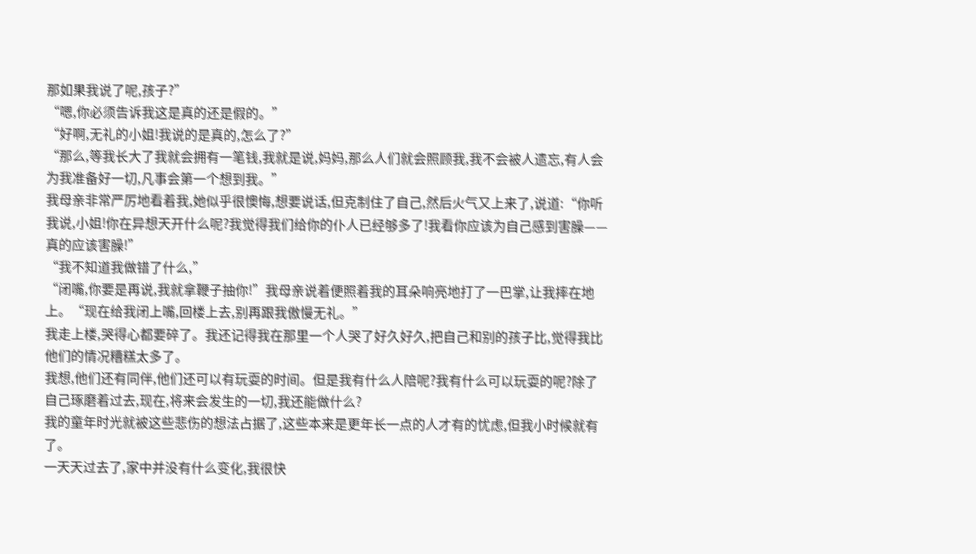那如果我说了呢,孩子?”
“嗯,你必须告诉我这是真的还是假的。”
“好啊,无礼的小姐!我说的是真的,怎么了?”
“那么,等我长大了我就会拥有一笔钱,我就是说,妈妈,那么人们就会照顾我,我不会被人遗忘,有人会为我准备好一切,凡事会第一个想到我。”
我母亲非常严厉地看着我,她似乎很懊悔,想要说话,但克制住了自己,然后火气又上来了,说道:“你听我说,小姐!你在异想天开什么呢?我觉得我们给你的仆人已经够多了!我看你应该为自己感到害臊——真的应该害臊!”
“我不知道我做错了什么,”
“闭嘴,你要是再说,我就拿鞭子抽你!”我母亲说着便照着我的耳朵响亮地打了一巴掌,让我摔在地上。“现在给我闭上嘴,回楼上去,别再跟我傲慢无礼。”
我走上楼,哭得心都要碎了。我还记得我在那里一个人哭了好久好久,把自己和别的孩子比,觉得我比他们的情况糟糕太多了。
我想,他们还有同伴,他们还可以有玩耍的时间。但是我有什么人陪呢?我有什么可以玩耍的呢?除了自己琢磨着过去,现在,将来会发生的一切,我还能做什么?
我的童年时光就被这些悲伤的想法占据了,这些本来是更年长一点的人才有的忧虑,但我小时候就有了。
一天天过去了,家中并没有什么变化,我很快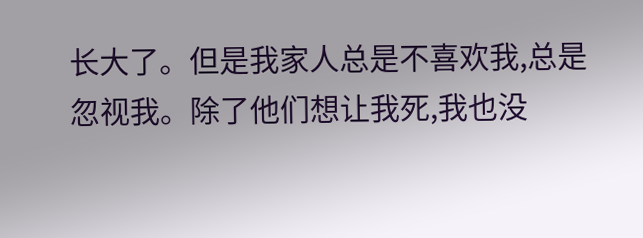长大了。但是我家人总是不喜欢我,总是忽视我。除了他们想让我死,我也没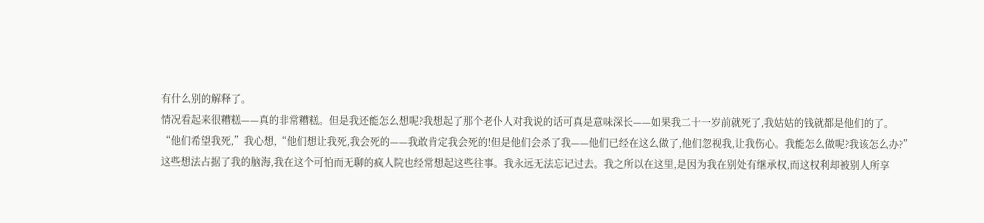有什么别的解释了。
情况看起来很糟糕——真的非常糟糕。但是我还能怎么想呢?我想起了那个老仆人对我说的话可真是意味深长——如果我二十一岁前就死了,我姑姑的钱就都是他们的了。
“他们希望我死,”我心想,“他们想让我死,我会死的——我敢肯定我会死的!但是他们会杀了我——他们已经在这么做了,他们忽视我,让我伤心。我能怎么做呢?我该怎么办?”
这些想法占据了我的脑海,我在这个可怕而无聊的疯人院也经常想起这些往事。我永远无法忘记过去。我之所以在这里,是因为我在别处有继承权,而这权利却被别人所享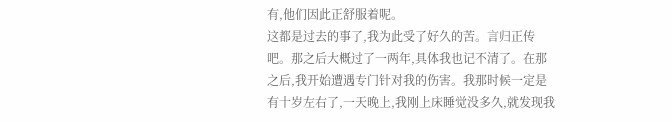有,他们因此正舒服着呢。
这都是过去的事了,我为此受了好久的苦。言归正传吧。那之后大概过了一两年,具体我也记不清了。在那之后,我开始遭遇专门针对我的伤害。我那时候一定是有十岁左右了,一天晚上,我刚上床睡觉没多久,就发现我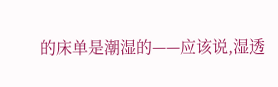的床单是潮湿的——应该说,湿透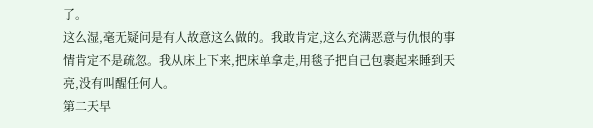了。
这么湿,毫无疑问是有人故意这么做的。我敢肯定,这么充满恶意与仇恨的事情肯定不是疏忽。我从床上下来,把床单拿走,用毯子把自己包裹起来睡到天亮,没有叫醒任何人。
第二天早